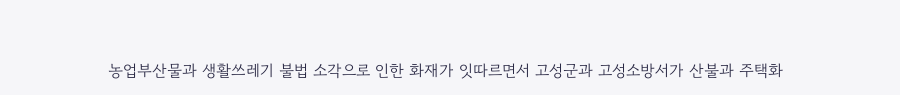농업부산물과 생활쓰레기 불법 소각으로 인한 화재가 잇따르면서 고성군과 고성소방서가 산불과 주택화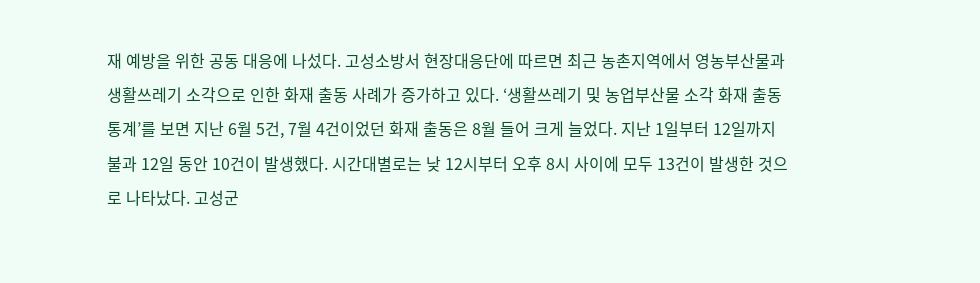재 예방을 위한 공동 대응에 나섰다. 고성소방서 현장대응단에 따르면 최근 농촌지역에서 영농부산물과 생활쓰레기 소각으로 인한 화재 출동 사례가 증가하고 있다. ‘생활쓰레기 및 농업부산물 소각 화재 출동 통계’를 보면 지난 6월 5건, 7월 4건이었던 화재 출동은 8월 들어 크게 늘었다. 지난 1일부터 12일까지 불과 12일 동안 10건이 발생했다. 시간대별로는 낮 12시부터 오후 8시 사이에 모두 13건이 발생한 것으로 나타났다. 고성군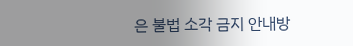은 불법 소각 금지 안내방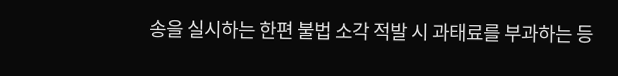송을 실시하는 한편 불법 소각 적발 시 과태료를 부과하는 등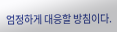엄정하게 대응할 방침이다.